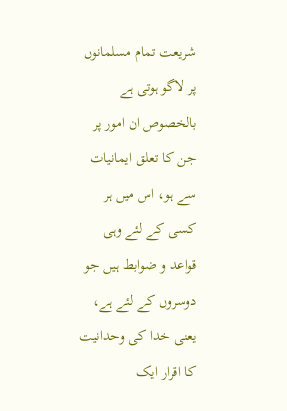شریعت تمام مسلمانوں پر لاگو ہوتی ہے بالخصوص ان امور پر جن کا تعلق ایمانیات سے ہو، اس میں ہر کسی کے لئے وہی قواعد و ضوابط ہیں جو دوسروں کے لئے ہے، یعنی خدا کی وحدانیت کا اقرار ایک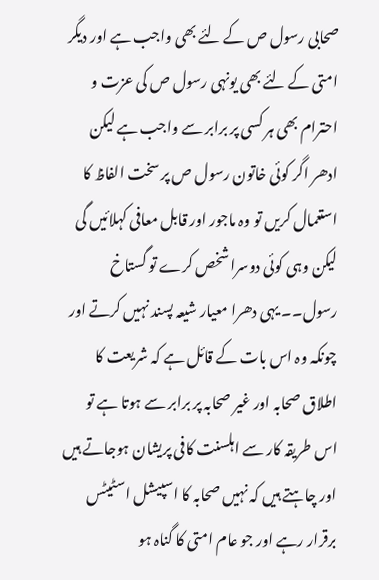صحابی رسول ص کے لئے بھی واجب ہے اور دیگر امتی کے لئے بھی یونہی رسول ص کی عزت و احترام بھی ہر کسی پر برابر سے واجب ہے لیکن ادھر اگر کوئی خاتون رسول ص پر سخت الفاظ کا استعمال کریں تو وہ ماجور اور قابل معافی کہلائیں گی لیکن وہی کوئی دوسرا شخص کرے تو گستاخ رسول۔۔ یہی دھرا معیار شیعہ پسند نہیں کرتے اور چونکہ وہ اس بات کے قائل ہے کہ شریعت کا اطلاق صحابہ اور غیر صحابہ پر برابر سے ہوتا ہے تو اس طریقہ کار سے اہلسنت کافی پریشان ہوجاتے ہیں اور چاہتے ہیں کہ نہیں صحابہ کا اسپیشل اسٹیٹس برقرار رہے اور جو عام امتی کا گناہ ہو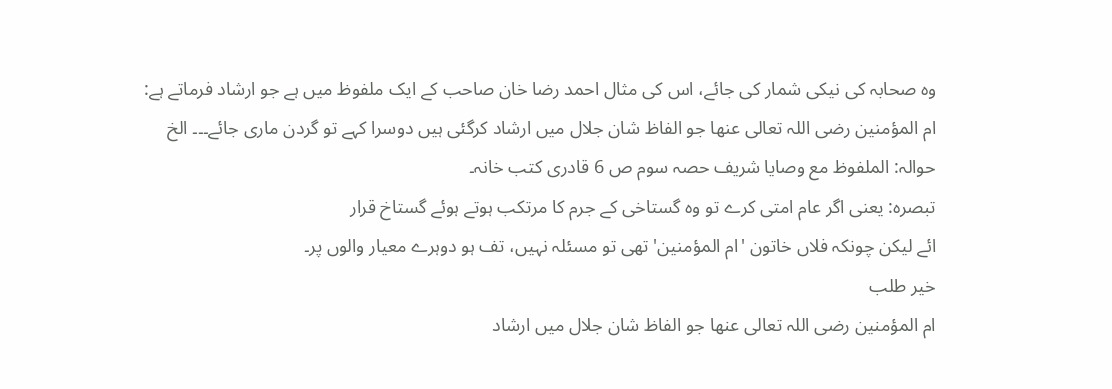وہ صحابہ کی نیکی شمار کی جائے، اس کی مثال احمد رضا خان صاحب کے ایک ملفوظ میں ہے جو ارشاد فرماتے ہے:
ام المؤمنین رضی اللہ تعالی عنھا جو الفاظ شان جلال میں ارشاد کرگئی ہیں دوسرا کہے تو گردن ماری جائے۔۔۔ الخ
حوالہ: الملفوظ مع وصایا شریف حصہ سوم ص 6 قادری کتب خانہ۔
تبصرہ: یعنی اگر عام امتی کرے تو وہ گستاخی کے جرم کا مرتکب ہوتے ہوئے گستاخ قرار
ائے لیکن چونکہ فلاں خاتون 'ام المؤمنین' تھی تو مسئلہ نہیں، تف ہو دوہرے معیار والوں پر۔
خیر طلب
ام المؤمنین رضی اللہ تعالی عنھا جو الفاظ شان جلال میں ارشاد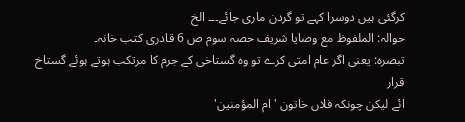کرگئی ہیں دوسرا کہے تو گردن ماری جائے۔۔۔ الخ
حوالہ: الملفوظ مع وصایا شریف حصہ سوم ص 6 قادری کتب خانہ۔
تبصرہ: یعنی اگر عام امتی کرے تو وہ گستاخی کے جرم کا مرتکب ہوتے ہوئے گستاخ قرار
ائے لیکن چونکہ فلاں خاتون 'ام المؤمنین'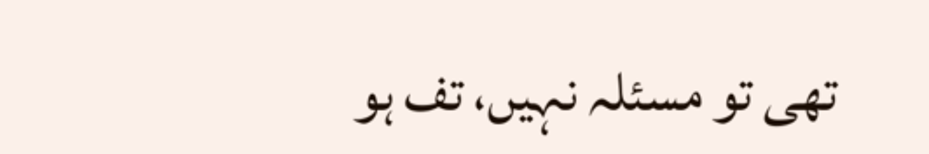تھی تو مسئلہ نہیں، تف ہو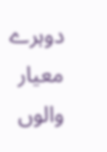دوہرے معیار والوں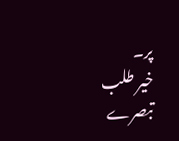پر۔
خیر طلب
تبصرے